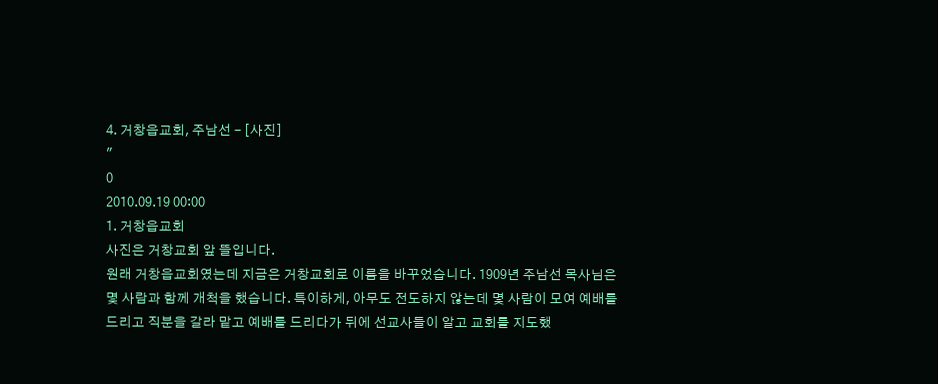4. 거창읍교회, 주남선 - [사진]
"
0
2010.09.19 00:00
1. 거창읍교회
사진은 거창교회 앞 뜰입니다.
원래 거창읍교회였는데 지금은 거창교회로 이름을 바꾸었습니다. 1909년 주남선 목사님은 몇 사람과 함께 개척을 했습니다. 특이하게, 아무도 전도하지 않는데 몇 사람이 모여 예배를 드리고 직분을 갈라 맡고 예배를 드리다가 뒤에 선교사들이 알고 교회를 지도했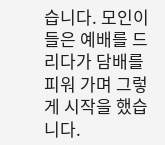습니다. 모인이들은 예배를 드리다가 담배를 피워 가며 그렇게 시작을 했습니다.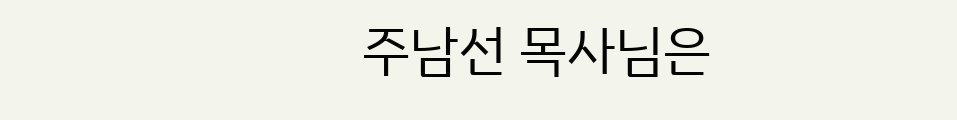주남선 목사님은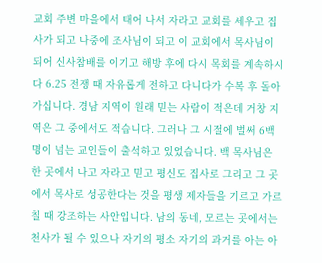교회 주변 마을에서 태어 나서 자라고 교회를 세우고 집사가 되고 나중에 조사님이 되고 이 교회에서 목사님이 되어 신사참배를 이기고 해방 후에 다시 목회를 계속하시다 6.25 전쟁 때 자유롭게 전하고 다니다가 수복 후 돌아 가십니다. 경남 지역이 원래 믿는 사람이 적은데 거창 지역은 그 중에서도 적습니다. 그러나 그 시절에 벌써 6백 명이 넘는 교인들이 출석하고 있었습니다. 백 목사님은 한 곳에서 나고 자라고 믿고 평신도 집사로 그리고 그 곳에서 목사로 성공한다는 것을 평생 제자들을 기르고 가르 칠 때 강조하는 사안입니다. 남의 동네, 모르는 곳에서는 천사가 될 수 있으나 자기의 평소 자기의 과거를 아는 아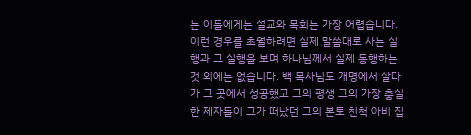는 이들에게는 설교와 목회는 가장 어렵습니다. 이런 경우를 초월하려면 실제 말씀대로 사는 실행과 그 실행을 보며 하나님께서 실제 동행하는 것 외에는 없습니다. 백 목사님도 개명에서 살다가 그 곳에서 성공했고 그의 평생 그의 가장 충실한 제자들이 그가 떠났던 그의 본토 친척 아비 집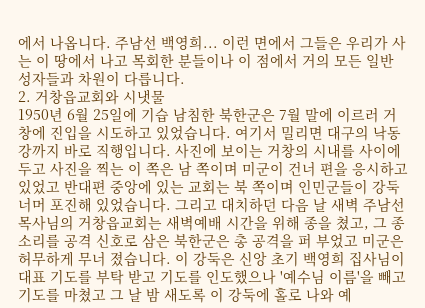에서 나옵니다. 주남선 백영희... 이런 면에서 그들은 우리가 사는 이 땅에서 나고 목회한 분들이나 이 점에서 거의 모든 일반 성자들과 차원이 다릅니다.
2. 거창읍교회와 시냇물
1950년 6월 25일에 기습 남침한 북한군은 7월 말에 이르러 거창에 진입을 시도하고 있었습니다. 여기서 밀리면 대구의 낙동강까지 바로 직행입니다. 사진에 보이는 거창의 시내를 사이에 두고 사진을 찍는 이 쪽은 남 쪽이며 미군이 건너 편을 응시하고 있었고 반대편 중앙에 있는 교회는 북 쪽이며 인민군들이 강둑 너머 포진해 있었습니다. 그리고 대치하던 다음 날 새벽 주남선 목사님의 거창읍교회는 새벽예배 시간을 위해 종을 쳤고, 그 종 소리를 공격 신호로 삼은 북한군은 총 공격을 퍼 부었고 미군은 허무하게 무너 졌습니다. 이 강둑은 신앙 초기 백영희 집사님이 대표 기도를 부탁 받고 기도를 인도했으나 '예수님 이름'을 빼고 기도를 마쳤고 그 날 밤 새도록 이 강둑에 홀로 나와 예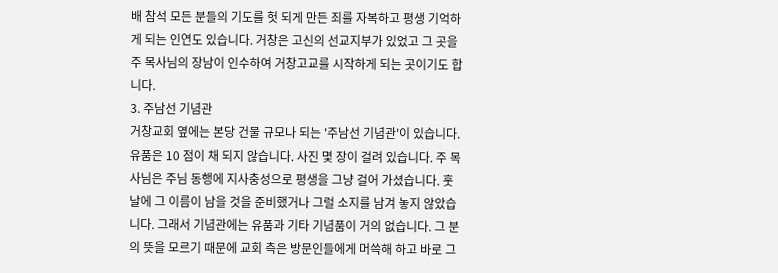배 참석 모든 분들의 기도를 헛 되게 만든 죄를 자복하고 평생 기억하게 되는 인연도 있습니다. 거창은 고신의 선교지부가 있었고 그 곳을 주 목사님의 장남이 인수하여 거창고교를 시작하게 되는 곳이기도 합니다.
3. 주남선 기념관
거창교회 옆에는 본당 건물 규모나 되는 '주남선 기념관'이 있습니다. 유품은 10 점이 채 되지 않습니다. 사진 몇 장이 걸려 있습니다. 주 목사님은 주님 동행에 지사충성으로 평생을 그냥 걸어 가셨습니다. 훗날에 그 이름이 남을 것을 준비했거나 그럴 소지를 남겨 놓지 않았습니다. 그래서 기념관에는 유품과 기타 기념품이 거의 없습니다. 그 분의 뜻을 모르기 때문에 교회 측은 방문인들에게 머쓱해 하고 바로 그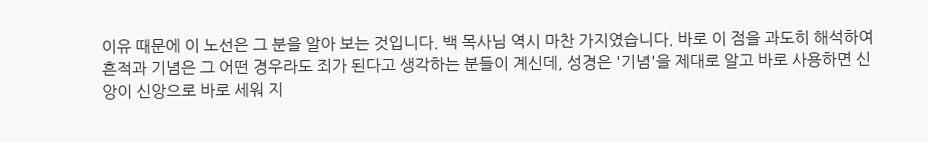이유 때문에 이 노선은 그 분을 알아 보는 것입니다. 백 목사님 역시 마찬 가지였습니다. 바로 이 점을 과도히 해석하여 흔적과 기념은 그 어떤 경우라도 죄가 된다고 생각하는 분들이 계신데, 성경은 '기념'을 제대로 알고 바로 사용하면 신앙이 신앙으로 바로 세워 지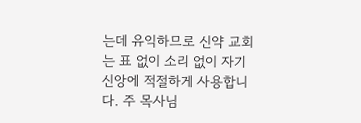는데 유익하므로 신약 교회는 표 없이 소리 없이 자기 신앙에 적절하게 사용합니다. 주 목사님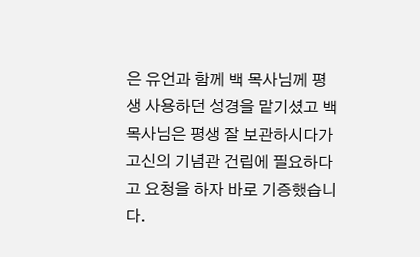은 유언과 함께 백 목사님께 평생 사용하던 성경을 맡기셨고 백 목사님은 평생 잘 보관하시다가 고신의 기념관 건립에 필요하다고 요청을 하자 바로 기증했습니다.